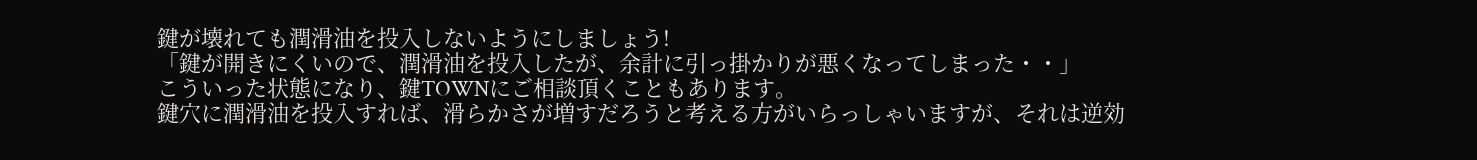鍵が壊れても潤滑油を投入しないようにしましょう!
「鍵が開きにくいので、潤滑油を投入したが、余計に引っ掛かりが悪くなってしまった・・」
こういった状態になり、鍵TOWNにご相談頂くこともあります。
鍵穴に潤滑油を投入すれば、滑らかさが増すだろうと考える方がいらっしゃいますが、それは逆効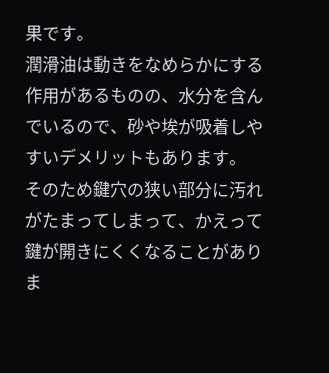果です。
潤滑油は動きをなめらかにする作用があるものの、水分を含んでいるので、砂や埃が吸着しやすいデメリットもあります。
そのため鍵穴の狭い部分に汚れがたまってしまって、かえって鍵が開きにくくなることがありま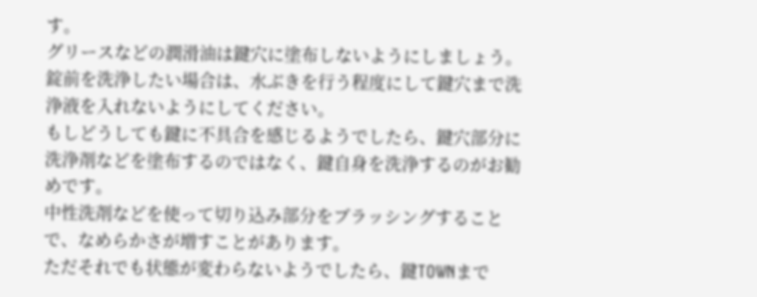す。
グリースなどの潤滑油は鍵穴に塗布しないようにしましょう。
錠前を洗浄したい場合は、水ぶきを行う程度にして鍵穴まで洗浄液を入れないようにしてください。
もしどうしても鍵に不具合を感じるようでしたら、鍵穴部分に洗浄剤などを塗布するのではなく、鍵自身を洗浄するのがお勧めです。
中性洗剤などを使って切り込み部分をブラッシングすることで、なめらかさが増すことがあります。
ただそれでも状態が変わらないようでしたら、鍵TOWNまで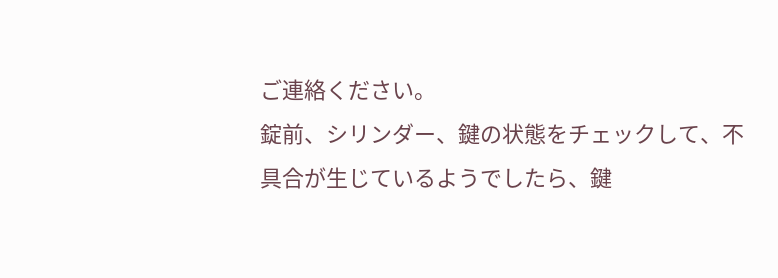ご連絡ください。
錠前、シリンダー、鍵の状態をチェックして、不具合が生じているようでしたら、鍵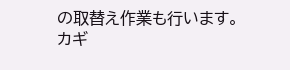の取替え作業も行います。
カギ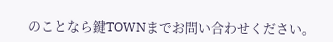のことなら鍵TOWNまでお問い合わせください。